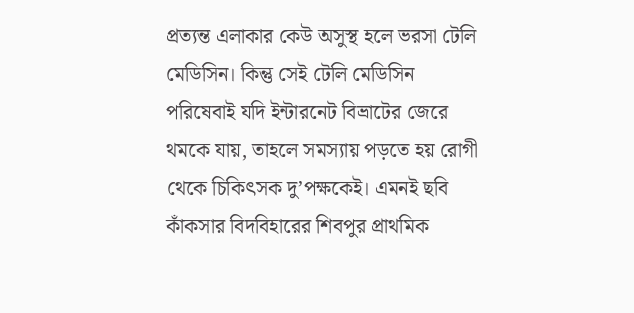প্রত্যন্ত এলাকার কেউ অসুস্থ হলে ভরসা টেলি মেডিসিন। কিন্তু সেই টেলি মেডিসিন পরিষেবাই যদি ইন্টারনেট বিভ্রাটের জেরে থমকে যায়, তাহলে সমস্যায় পড়তে হয় রোগী থেকে চিকিৎসক দু’পক্ষকেই। এমনই ছবি কাঁকসার বিদবিহারের শিবপুর প্রাথমিক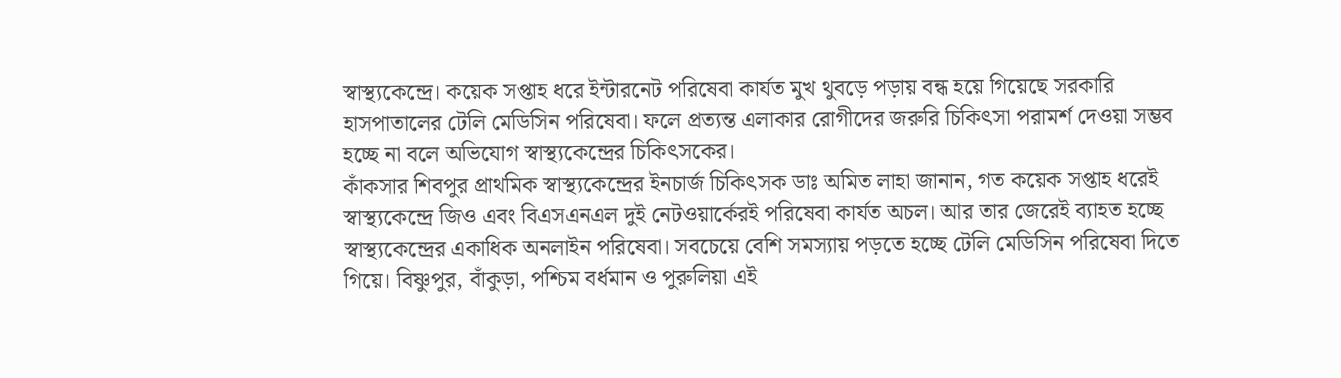স্বাস্থ্যকেন্দ্রে। কয়েক সপ্তাহ ধরে ইন্টারনেট পরিষেবা কার্যত মুখ থুবড়ে পড়ায় বন্ধ হয়ে গিয়েছে সরকারি হাসপাতালের টেলি মেডিসিন পরিষেবা। ফলে প্রত্যন্ত এলাকার রোগীদের জরুরি চিকিৎসা পরামর্শ দেওয়া সম্ভব হচ্ছে না বলে অভিযোগ স্বাস্থ্যকেন্দ্রের চিকিৎসকের।
কাঁকসার শিবপুর প্রাথমিক স্বাস্থ্যকেন্দ্রের ইনচার্জ চিকিৎসক ডাঃ অমিত লাহা জানান, গত কয়েক সপ্তাহ ধরেই স্বাস্থ্যকেন্দ্রে জিও এবং বিএসএনএল দুই নেটওয়ার্কেরই পরিষেবা কার্যত অচল। আর তার জেরেই ব্যাহত হচ্ছে স্বাস্থ্যকেন্দ্রের একাধিক অনলাইন পরিষেবা। সবচেয়ে বেশি সমস্যায় পড়তে হচ্ছে টেলি মেডিসিন পরিষেবা দিতে গিয়ে। বিষ্ণুপুর, বাঁকুড়া, পশ্চিম বর্ধমান ও পুরুলিয়া এই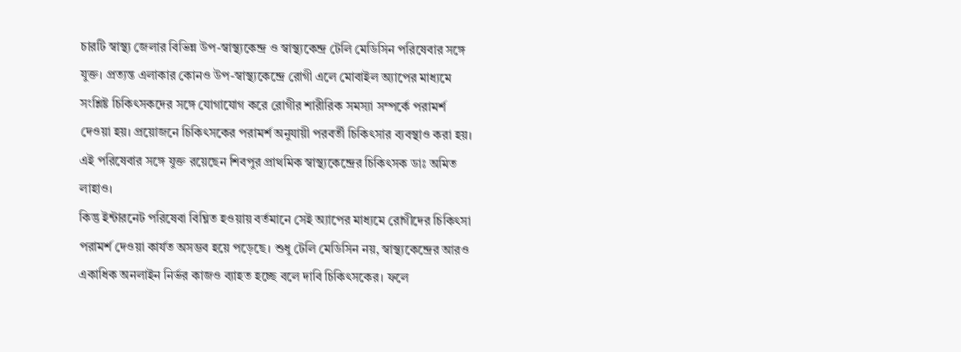চারটি স্বাস্থ্য জেলার বিভিন্ন উপ-স্বাস্থ্যকেন্দ্র ও স্বাস্থ্যকেন্দ্র টেলি মেডিসিন পরিষেবার সঙ্গে যুক্ত। প্রত্যন্ত এলাকার কোনও উপ-স্বাস্থ্যকেন্দ্রে রোগী এলে মোবাইল অ্যাপের মাধ্যমে সংশ্লিষ্ট চিকিৎসকদের সঙ্গে যোগাযোগ করে রোগীর শারীরিক সমস্যা সম্পর্কে পরামর্শ দেওয়া হয়। প্রয়োজনে চিকিৎসকের পরামর্শ অনুযায়ী পরবর্তী চিকিৎসার ব্যবস্থাও করা হয়। এই পরিষেবার সঙ্গে যুক্ত রয়েছেন শিবপুর প্রাথমিক স্বাস্থ্যকেন্দ্রের চিকিৎসক ডাঃ অমিত লাহাও।
কিন্তু ইন্টারনেট পরিষেবা বিঘ্নিত হওয়ায় বর্তমানে সেই অ্যাপের মাধ্যমে রোগীদের চিকিৎসা পরামর্শ দেওয়া কার্যত অসম্ভব হয়ে পড়েছে। শুধু টেলি মেডিসিন নয়, স্বাস্থ্যকেন্দ্রের আরও একাধিক অনলাইন নির্ভর কাজও ব্যাহত হচ্ছে বলে দাবি চিকিৎসকের। ফলে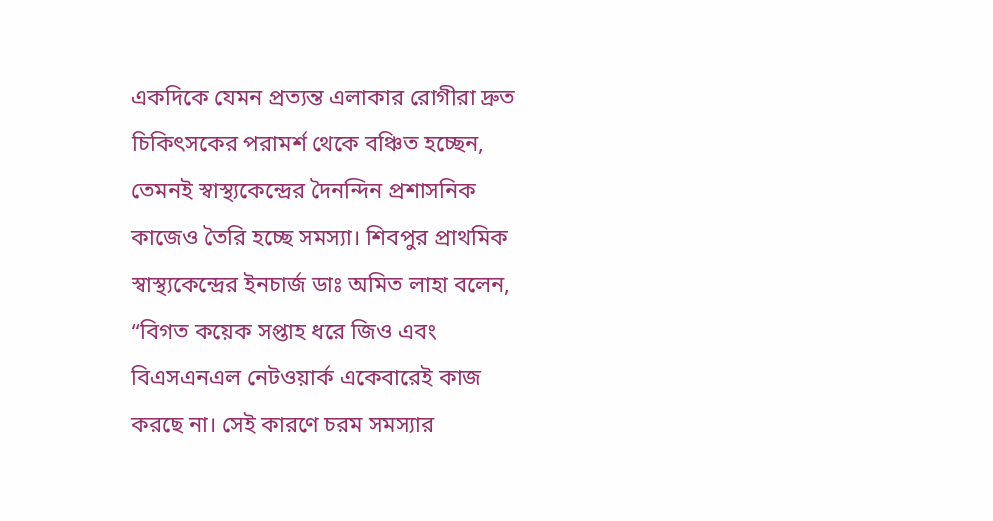একদিকে যেমন প্রত্যন্ত এলাকার রোগীরা দ্রুত চিকিৎসকের পরামর্শ থেকে বঞ্চিত হচ্ছেন, তেমনই স্বাস্থ্যকেন্দ্রের দৈনন্দিন প্রশাসনিক কাজেও তৈরি হচ্ছে সমস্যা। শিবপুর প্রাথমিক স্বাস্থ্যকেন্দ্রের ইনচার্জ ডাঃ অমিত লাহা বলেন, “বিগত কয়েক সপ্তাহ ধরে জিও এবং বিএসএনএল নেটওয়ার্ক একেবারেই কাজ করছে না। সেই কারণে চরম সমস্যার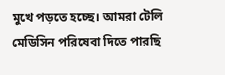মুখে পড়তে হচ্ছে। আমরা টেলি মেডিসিন পরিষেবা দিতে পারছি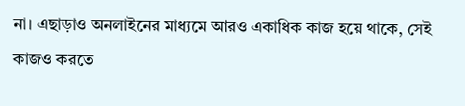না। এছাড়াও অনলাইনের মাধ্যমে আরও একাধিক কাজ হয়ে থাকে, সেই কাজও করতে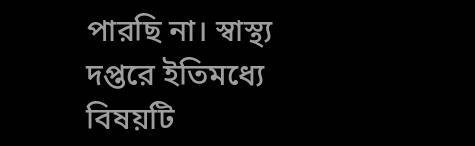পারছি না। স্বাস্থ্য দপ্তরে ইতিমধ্যে বিষয়টি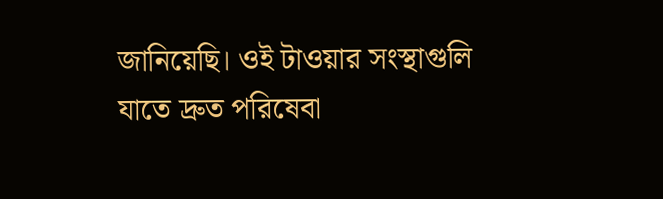জানিয়েছি। ওই টাওয়ার সংস্থাগুলি যাতে দ্রুত পরিষেবা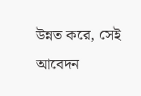উন্নত করে, সেই আবেদন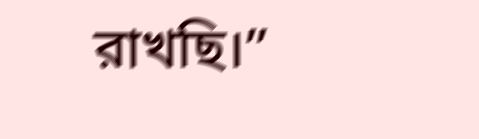রাখছি।”